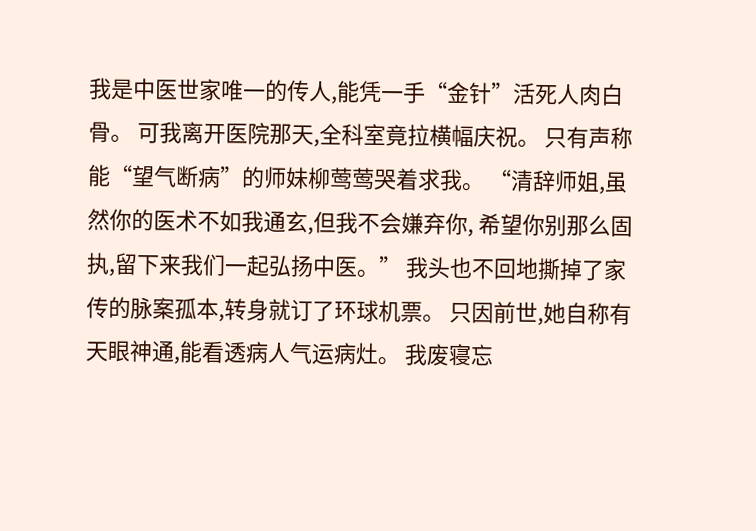我是中医世家唯一的传人,能凭一手“金针”活死人肉白骨。 可我离开医院那天,全科室竟拉横幅庆祝。 只有声称能“望气断病”的师妹柳莺莺哭着求我。 “清辞师姐,虽然你的医术不如我通玄,但我不会嫌弃你, 希望你别那么固执,留下来我们一起弘扬中医。” 我头也不回地撕掉了家传的脉案孤本,转身就订了环球机票。 只因前世,她自称有天眼神通,能看透病人气运病灶。 我废寝忘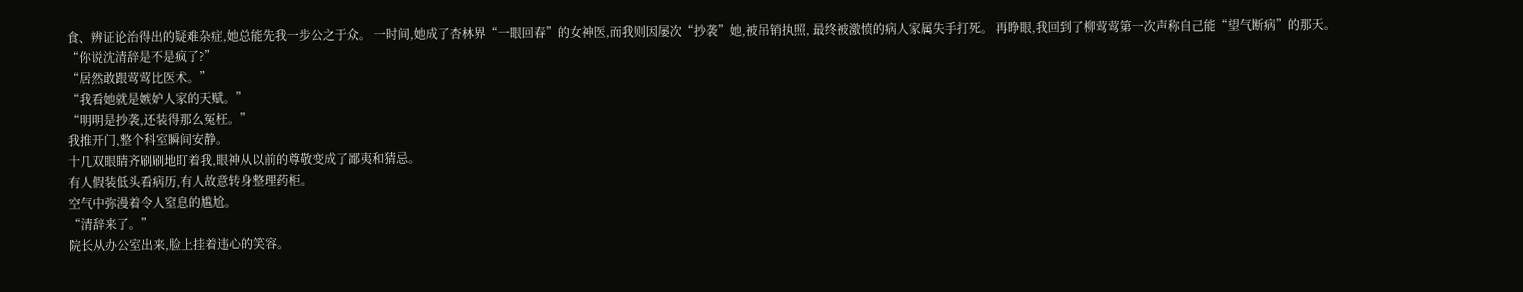食、辨证论治得出的疑难杂症,她总能先我一步公之于众。 一时间,她成了杏林界“一眼回春”的女神医,而我则因屡次“抄袭”她,被吊销执照, 最终被激愤的病人家属失手打死。 再睁眼,我回到了柳莺莺第一次声称自己能“望气断病”的那天。
“你说沈清辞是不是疯了?”
“居然敢跟莺莺比医术。”
“我看她就是嫉妒人家的天赋。”
“明明是抄袭,还装得那么冤枉。”
我推开门,整个科室瞬间安静。
十几双眼睛齐刷刷地盯着我,眼神从以前的尊敬变成了鄙夷和猜忌。
有人假装低头看病历,有人故意转身整理药柜。
空气中弥漫着令人窒息的尴尬。
“清辞来了。”
院长从办公室出来,脸上挂着违心的笑容。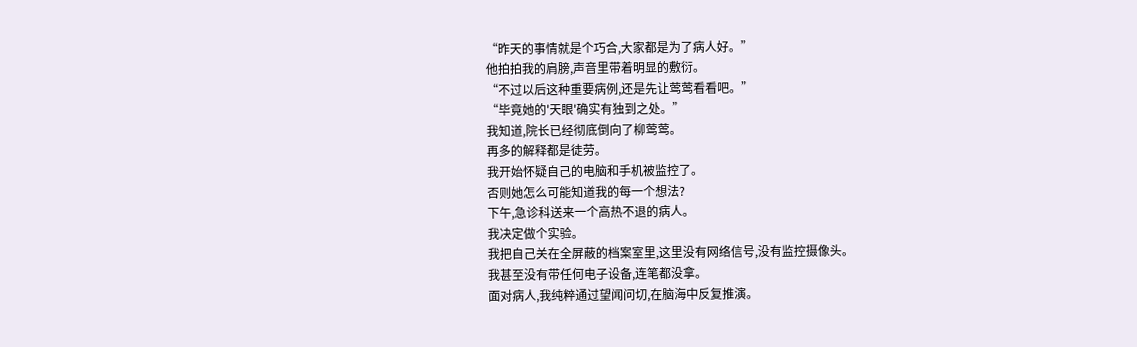“昨天的事情就是个巧合,大家都是为了病人好。”
他拍拍我的肩膀,声音里带着明显的敷衍。
“不过以后这种重要病例,还是先让莺莺看看吧。”
“毕竟她的'天眼'确实有独到之处。”
我知道,院长已经彻底倒向了柳莺莺。
再多的解释都是徒劳。
我开始怀疑自己的电脑和手机被监控了。
否则她怎么可能知道我的每一个想法?
下午,急诊科送来一个高热不退的病人。
我决定做个实验。
我把自己关在全屏蔽的档案室里,这里没有网络信号,没有监控摄像头。
我甚至没有带任何电子设备,连笔都没拿。
面对病人,我纯粹通过望闻问切,在脑海中反复推演。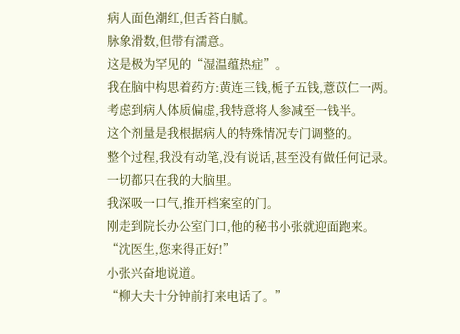病人面色潮红,但舌苔白腻。
脉象滑数,但带有濡意。
这是极为罕见的“湿温蕴热症”。
我在脑中构思着药方:黄连三钱,栀子五钱,薏苡仁一两。
考虑到病人体质偏虚,我特意将人参减至一钱半。
这个剂量是我根据病人的特殊情况专门调整的。
整个过程,我没有动笔,没有说话,甚至没有做任何记录。
一切都只在我的大脑里。
我深吸一口气,推开档案室的门。
刚走到院长办公室门口,他的秘书小张就迎面跑来。
“沈医生,您来得正好!”
小张兴奋地说道。
“柳大夫十分钟前打来电话了。”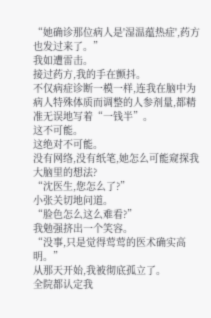“她确诊那位病人是'湿温蕴热症',药方也发过来了。”
我如遭雷击。
接过药方,我的手在颤抖。
不仅病症诊断一模一样,连我在脑中为病人特殊体质而调整的人参剂量,都精准无误地写着“一钱半”。
这不可能。
这绝对不可能。
没有网络,没有纸笔,她怎么可能窥探我大脑里的想法?
“沈医生,您怎么了?”
小张关切地问道。
“脸色怎么这么难看?”
我勉强挤出一个笑容。
“没事,只是觉得莺莺的医术确实高明。”
从那天开始,我被彻底孤立了。
全院都认定我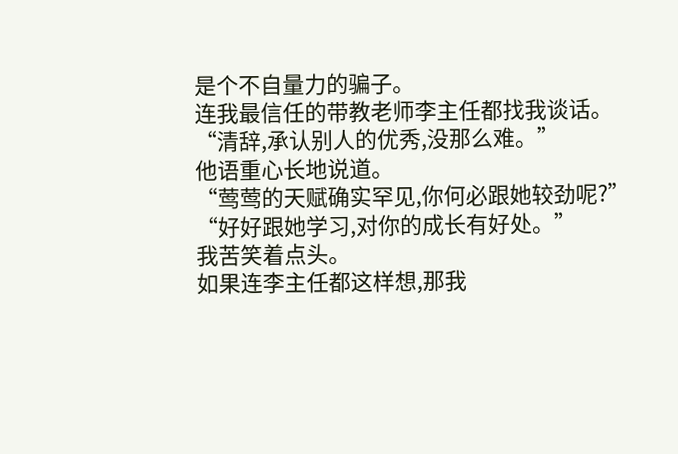是个不自量力的骗子。
连我最信任的带教老师李主任都找我谈话。
“清辞,承认别人的优秀,没那么难。”
他语重心长地说道。
“莺莺的天赋确实罕见,你何必跟她较劲呢?”
“好好跟她学习,对你的成长有好处。”
我苦笑着点头。
如果连李主任都这样想,那我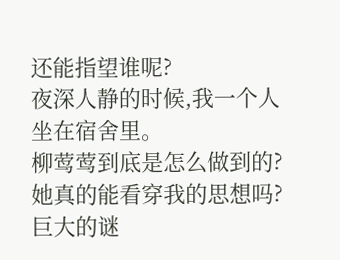还能指望谁呢?
夜深人静的时候,我一个人坐在宿舍里。
柳莺莺到底是怎么做到的?
她真的能看穿我的思想吗?
巨大的谜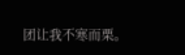团让我不寒而栗。